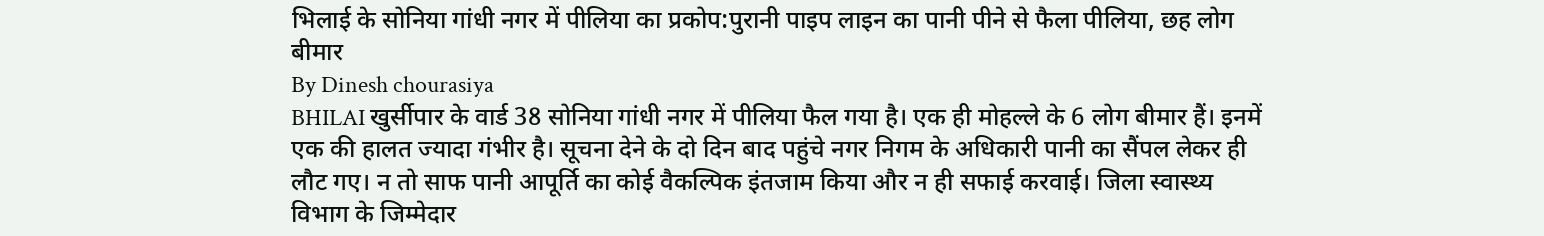भिलाई के सोनिया गांधी नगर में पीलिया का प्रकोप:पुरानी पाइप लाइन का पानी पीने से फैला पीलिया, छह लोग बीमार
By Dinesh chourasiya
BHILAI खुर्सीपार के वार्ड 38 सोनिया गांधी नगर में पीलिया फैल गया है। एक ही मोहल्ले के 6 लोग बीमार हैं। इनमें एक की हालत ज्यादा गंभीर है। सूचना देने के दो दिन बाद पहुंचे नगर निगम के अधिकारी पानी का सैंपल लेकर ही लौट गए। न तो साफ पानी आपूर्ति का कोई वैकल्पिक इंतजाम किया और न ही सफाई करवाई। जिला स्वास्थ्य विभाग के जिम्मेदार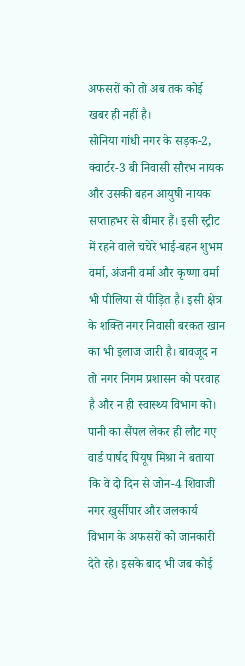अफसरों को तो अब तक कोई खबर ही नहीं है।
सोनिया गांधी नगर के सड़क-2, क्वार्टर-3 बी निवासी सौरभ नायक और उसकी बहन आयुषी नायक सप्ताहभर से बीमार हैं। इसी स्ट्रीट में रहने वाले चचेरे भाई-बहन शुभम वर्मा, अंजनी वर्मा और कृष्णा वर्मा भी पीलिया से पीड़ित है। इसी क्षेत्र के शक्ति नगर निवासी बरकत खान का भी इलाज जारी है। बावजूद न तो नगर निगम प्रशासन को परवाह है और न ही स्वास्थ्य विभाग को। पानी का सैंपल लेकर ही लौट गए वार्ड पार्षद पियूष मिश्रा ने बताया कि वे दो दिन से जोन-4 शिवाजी नगर खुर्सीपार और जलकार्य विभाग के अफसरों को जानकारी देते रहे। इसके बाद भी जब कोई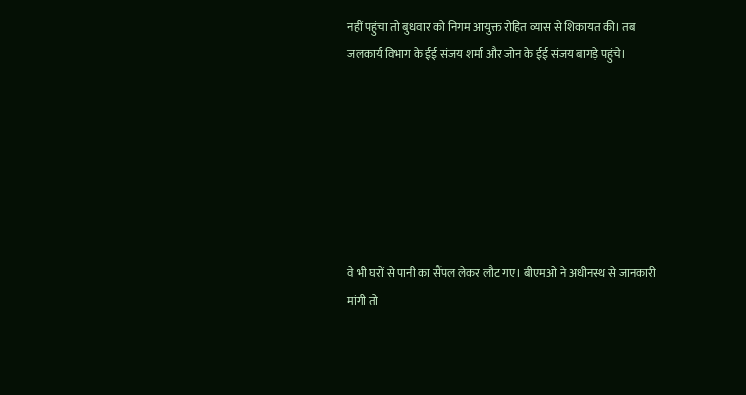नहीं पहुंचा तो बुधवार को निगम आयुक्त रोहित व्यास से शिकायत की। तब जलकार्य विभाग के ईई संजय शर्मा और जोन के ईई संजय बागड़े पहुंचे।







वे भी घरों से पानी का सैंपल लेकर लौट गए। बीएमओ ने अधीनस्थ से जानकारी मांगी तो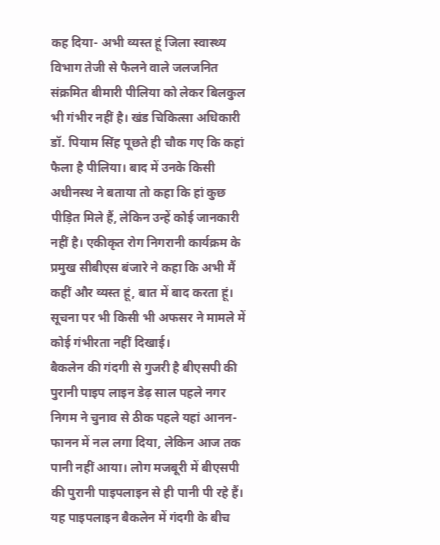कह दिया- अभी व्यस्त हूं जिला स्वास्थ्य विभाग तेजी से फैलने वाले जलजनित संक्रमित बीमारी पीलिया को लेकर बिलकुल भी गंभीर नहीं है। खंड चिकित्सा अधिकारी डॉ. पियाम सिंह पूछते ही चौक गए कि कहां फैला है पीलिया। बाद में उनके किसी अधीनस्थ ने बताया तो कहा कि हां कुछ पीड़ित मिले हैं, लेकिन उन्हें कोई जानकारी नहीं है। एकीकृत रोग निगरानी कार्यक्रम के प्रमुख सीबीएस बंजारे ने कहा कि अभी मैं कहीं और व्यस्त हूं, बात में बाद करता हूं। सूचना पर भी किसी भी अफसर ने मामले में कोई गंभीरता नहीं दिखाई।
बैकलेन की गंदगी से गुजरी है बीएसपी की पुरानी पाइप लाइन डेढ़ साल पहले नगर निगम ने चुनाव से ठीक पहले यहां आनन-फानन में नल लगा दिया, लेकिन आज तक पानी नहीं आया। लोग मजबूरी में बीएसपी की पुरानी पाइपलाइन से ही पानी पी रहे हैं। यह पाइपलाइन बैकलेन में गंदगी के बीच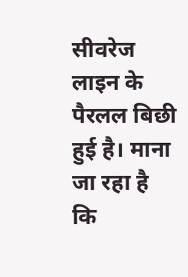सीवरेज लाइन के पैरलल बिछी हुई है। माना जा रहा है कि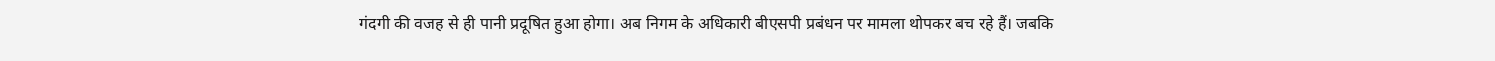गंदगी की वजह से ही पानी प्रदूषित हुआ होगा। अब निगम के अधिकारी बीएसपी प्रबंधन पर मामला थोपकर बच रहे हैं। जबकि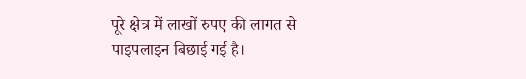पूरे क्षेत्र में लाखों रुपए की लागत से पाइपलाइन बिछाई गई है।